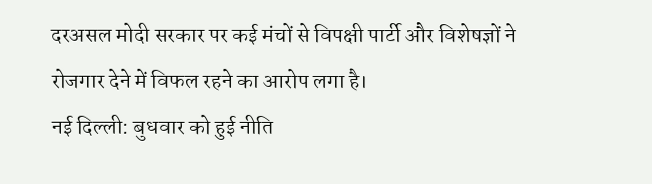दरअसल मोदी सरकार पर कई मंचों से विपक्षी पार्टी और विशेषज्ञों ने रोजगार देने में विफल रहने का आरोप लगा है।
नई दिल्ली: बुधवार को हुई नीति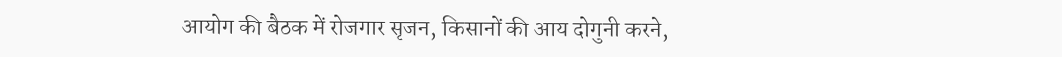आयोग की बैठक में रोजगार सृजन, किसानों की आय दोगुनी करने,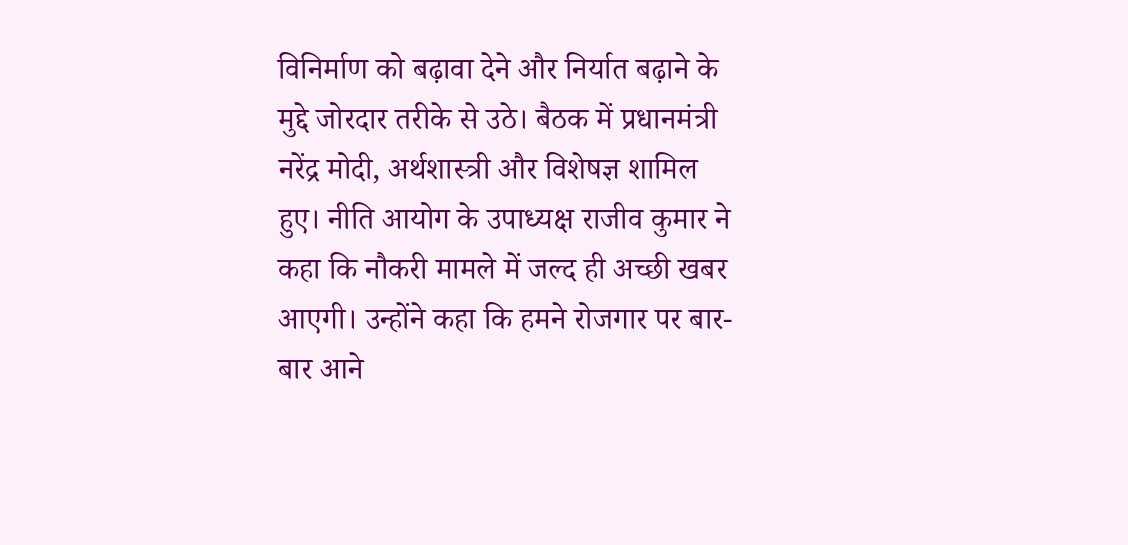विनिर्माण को बढ़ावा देने और निर्यात बढ़ाने के मुद्दे जोरदार तरीके से उठे। बैठक में प्रधानमंत्री नरेंद्र मोदी, अर्थशास्त्री और विशेषज्ञ शामिल हुए। नीति आयोग के उपाध्यक्ष राजीव कुमार ने कहा कि नौकरी मामले में जल्द ही अच्छी खबर आएगी। उन्होंने कहा कि हमने रोजगार पर बार-बार आने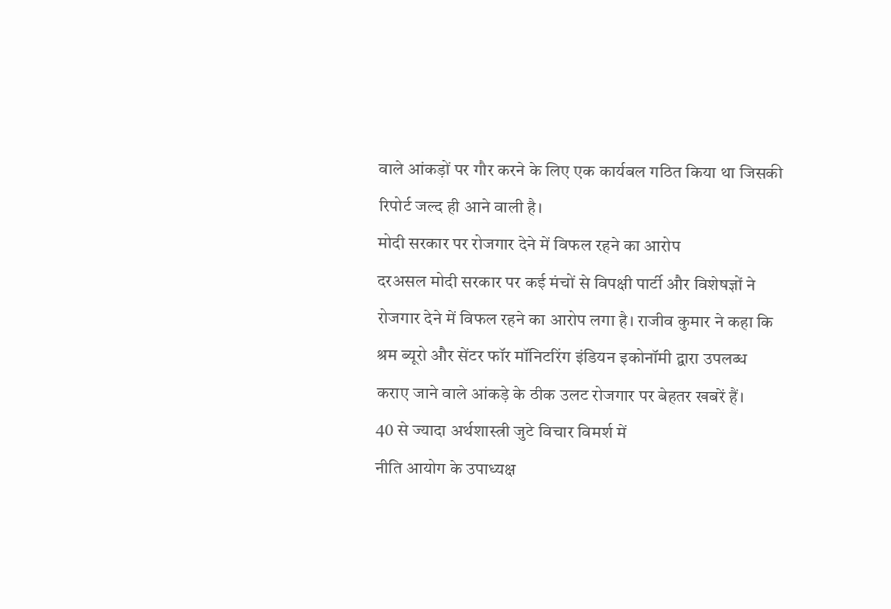वाले आंकड़ों पर गौर करने के लिए एक कार्यबल गठित किया था जिसकी रिपोर्ट जल्द ही आने वाली है।
मोदी सरकार पर रोजगार देने में विफल रहने का आरोप
दरअसल मोदी सरकार पर कई मंचों से विपक्षी पार्टी और विशेषज्ञों ने रोजगार देने में विफल रहने का आरोप लगा है। राजीव कुमार ने कहा कि श्रम ब्यूरो और सेंटर फॉर मॉनिटरिंग इंडियन इकोनॉमी द्वारा उपलब्ध कराए जाने वाले आंकड़े के ठीक उलट रोजगार पर बेहतर खबरें हैं।
40 से ज्यादा अर्थशास्त्री जुटे विचार विमर्श में
नीति आयोग के उपाध्यक्ष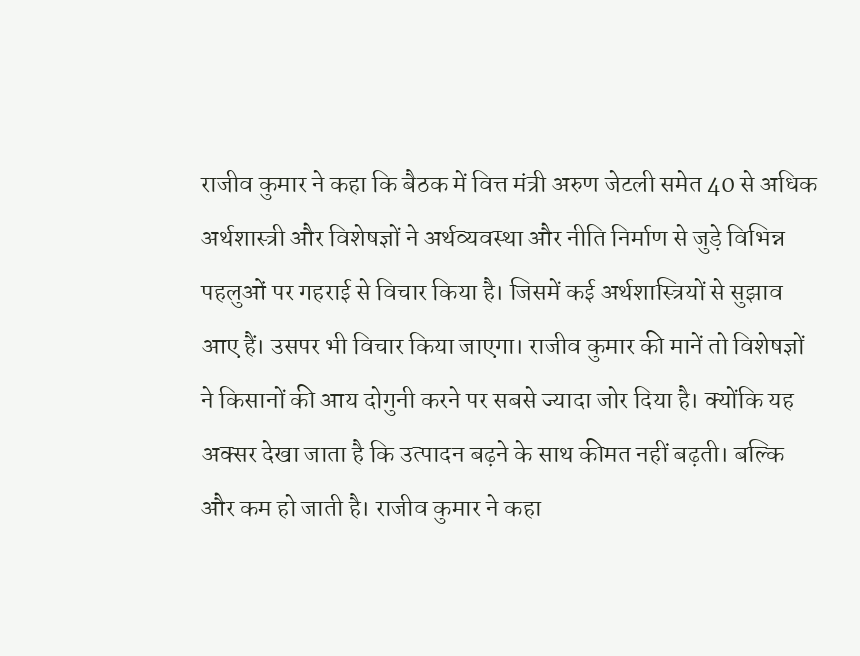राजीव कुमार ने कहा कि बैठक में वित्त मंत्री अरुण जेटली समेत 40 से अधिक अर्थशास्त्री और विशेषज्ञों ने अर्थव्यवस्था और नीति निर्माण से जुड़े विभिन्न पहलुओं पर गहराई से विचार किया है। जिसमें कई अर्थशास्त्रियों से सुझाव आए हैं। उसपर भी विचार किया जाएगा। राजीव कुमार की मानें तो विशेषज्ञों ने किसानों की आय दोगुनी करने पर सबसे ज्यादा जोर दिया है। क्योंकि यह अक्सर देखा जाता है कि उत्पादन बढ़ने के साथ कीमत नहीं बढ़ती। बल्कि और कम हो जाती है। राजीव कुमार ने कहा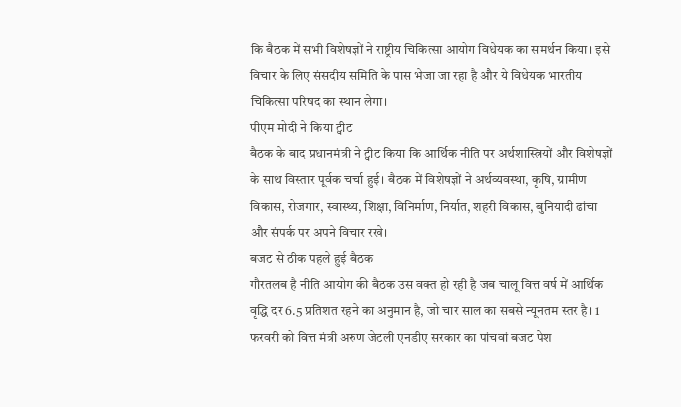कि बैठक में सभी विशेषज्ञों ने राष्ट्रीय चिकित्सा आयोग विधेयक का समर्थन किया। इसे विचार के लिए संसदीय समिति के पास भेजा जा रहा है और ये विधेयक भारतीय चिकित्सा परिषद का स्थान लेगा।
पीएम मोदी ने किया ट्वीट
बैठक के बाद प्रधानमंत्री ने ट्वीट किया कि आर्थिक नीति पर अर्थशास्त्रियों और विशेषज्ञों के साथ विस्तार पूर्वक चर्चा हुई। बैठक में विशेषज्ञों ने अर्थव्यवस्था, कृषि, ग्रामीण विकास, रोजगार, स्वास्थ्य, शिक्षा, विनिर्माण, निर्यात, शहरी विकास, बुनियादी ढांचा और संपर्क पर अपने विचार रखे।
बजट से ठीक पहले हुई बैठक
गौरतलब है नीति आयोग की बैठक उस वक्त हो रही है जब चालू वित्त वर्ष में आर्थिक वृद्धि दर 6.5 प्रतिशत रहने का अनुमान है, जो चार साल का सबसे न्यूनतम स्तर है। 1 फरवरी को वित्त मंत्री अरुण जेटली एनडीए सरकार का पांचवां बजट पेश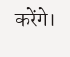करेंगे।